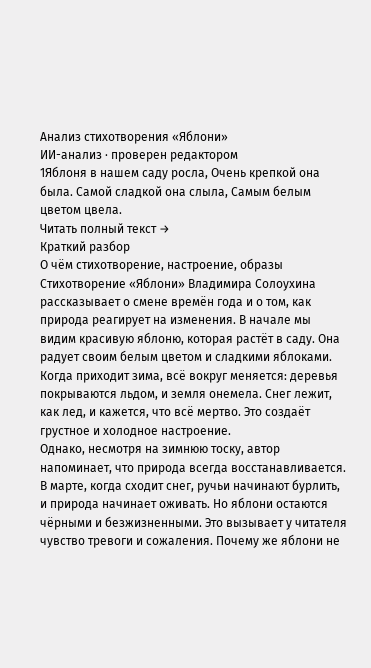Анализ стихотворения «Яблони»
ИИ-анализ · проверен редактором
1Яблоня в нашем саду росла, Очень крепкой она была. Самой сладкой она слыла, Самым белым цветом цвела.
Читать полный текст →
Краткий разбор
О чём стихотворение, настроение, образы
Стихотворение «Яблони» Владимира Солоухина рассказывает о смене времён года и о том, как природа реагирует на изменения. В начале мы видим красивую яблоню, которая растёт в саду. Она радует своим белым цветом и сладкими яблоками. Когда приходит зима, всё вокруг меняется: деревья покрываются льдом, и земля онемела. Снег лежит, как лед, и кажется, что всё мертво. Это создаёт грустное и холодное настроение.
Однако, несмотря на зимнюю тоску, автор напоминает, что природа всегда восстанавливается. В марте, когда сходит снег, ручьи начинают бурлить, и природа начинает оживать. Но яблони остаются чёрными и безжизненными. Это вызывает у читателя чувство тревоги и сожаления. Почему же яблони не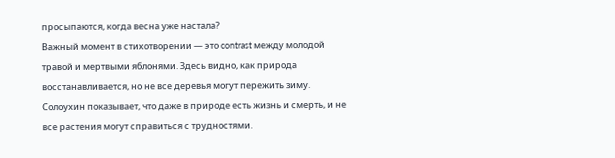просыпаются, когда весна уже настала?
Важный момент в стихотворении — это contrast между молодой травой и мертвыми яблонями. Здесь видно, как природа восстанавливается, но не все деревья могут пережить зиму. Солоухин показывает, что даже в природе есть жизнь и смерть, и не все растения могут справиться с трудностями.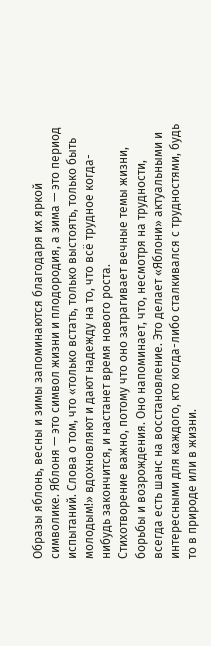Образы яблонь, весны и зимы запоминаются благодаря их яркой символике. Яблоня — это символ жизни и плодородия, а зима — это период испытаний. Слова о том, что «только встать, только выстоять, только быть молодым!» вдохновляют и дают надежду на то, что всё трудное когда-нибудь закончится, и настанет время нового роста.
Стихотворение важно, потому что оно затрагивает вечные темы жизни, борьбы и возрождения. Оно напоминает, что, несмотря на трудности, всегда есть шанс на восстановление. Это делает «Яблони» актуальными и интересными для каждого, кто когда-либо сталкивался с трудностями, будь то в природе или в жизни.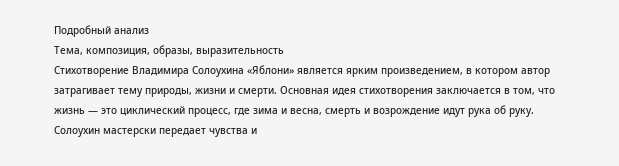Подробный анализ
Тема, композиция, образы, выразительность
Стихотворение Владимира Солоухина «Яблони» является ярким произведением, в котором автор затрагивает тему природы, жизни и смерти. Основная идея стихотворения заключается в том, что жизнь — это циклический процесс, где зима и весна, смерть и возрождение идут рука об руку. Солоухин мастерски передает чувства и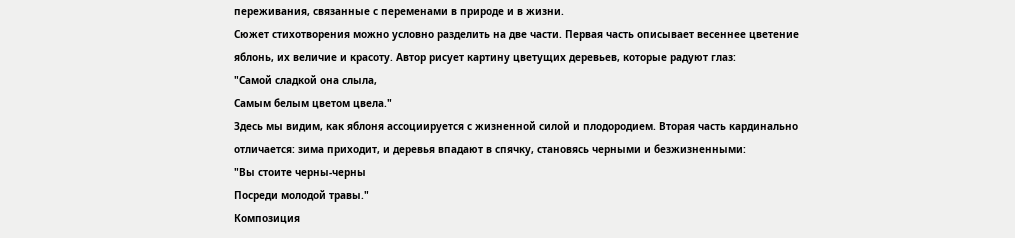переживания, связанные с переменами в природе и в жизни.
Сюжет стихотворения можно условно разделить на две части. Первая часть описывает весеннее цветение яблонь, их величие и красоту. Автор рисует картину цветущих деревьев, которые радуют глаз:
"Самой сладкой она слыла,
Самым белым цветом цвела."
Здесь мы видим, как яблоня ассоциируется с жизненной силой и плодородием. Вторая часть кардинально отличается: зима приходит, и деревья впадают в спячку, становясь черными и безжизненными:
"Вы стоите черны-черны
Посреди молодой травы."
Композиция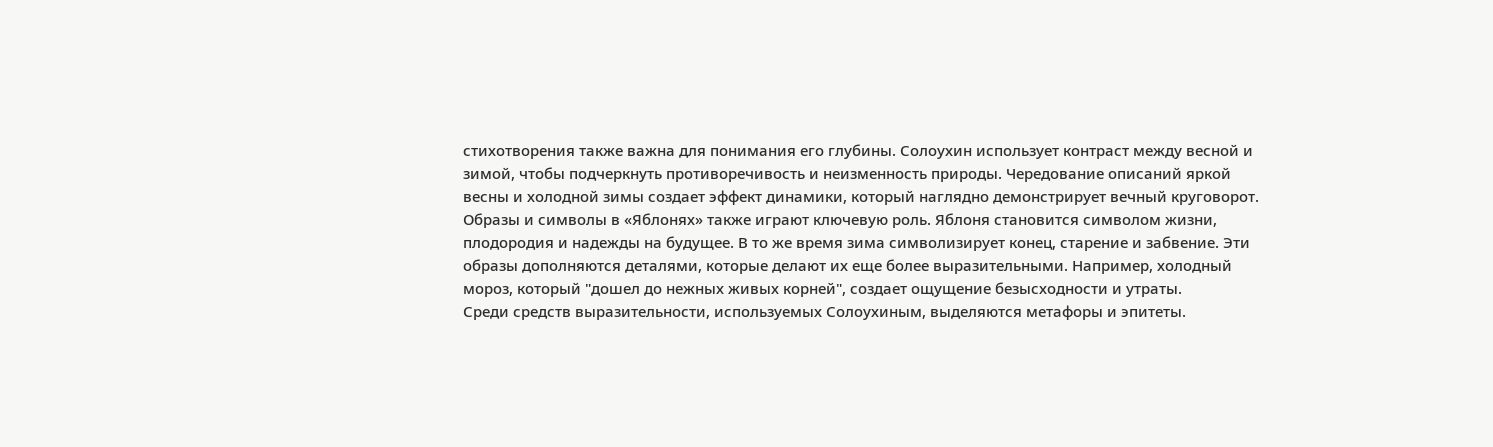стихотворения также важна для понимания его глубины. Солоухин использует контраст между весной и зимой, чтобы подчеркнуть противоречивость и неизменность природы. Чередование описаний яркой весны и холодной зимы создает эффект динамики, который наглядно демонстрирует вечный круговорот.
Образы и символы в «Яблонях» также играют ключевую роль. Яблоня становится символом жизни, плодородия и надежды на будущее. В то же время зима символизирует конец, старение и забвение. Эти образы дополняются деталями, которые делают их еще более выразительными. Например, холодный мороз, который "дошел до нежных живых корней", создает ощущение безысходности и утраты.
Среди средств выразительности, используемых Солоухиным, выделяются метафоры и эпитеты.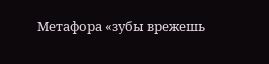Метафора «зубы врежешь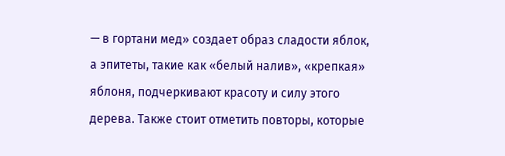— в гортани мед» создает образ сладости яблок, а эпитеты, такие как «белый налив», «крепкая» яблоня, подчеркивают красоту и силу этого дерева. Также стоит отметить повторы, которые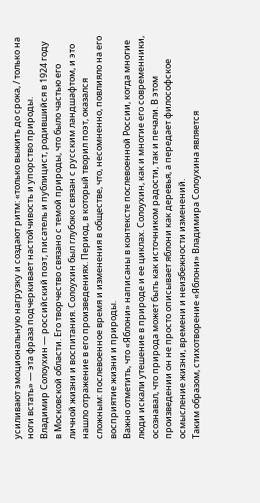усиливают эмоциональную нагрузку и создают ритм: «только выжить до срока, / только на ноги встать» — эта фраза подчеркивает настойчивость и упорство природы.
Владимир Солоухин — российский поэт, писатель и публицист, родившийся в 1924 году в Московской области. Его творчество связано с темой природы, что было частью его личной жизни и воспитания. Солоухин был глубоко связан с русским ландшафтом, и это нашло отражение в его произведениях. Период, в который творил поэт, оказался сложным: послевоенное время и изменения в обществе, что, несомненно, повлияло на его восприятие жизни и природы.
Важно отметить, что «Яблони» написаны в контексте послевоенной России, когда многие люди искали утешение в природе и ее циклах. Солоухин, как и многие его современники, осознавал, что природа может быть как источником радости, так и печали. В этом произведении он не просто описывает яблони как деревья, а передает философское осмысление жизни, времени и неизбежности изменений.
Таким образом, стихотворение «Яблони» Владимира Солоухина является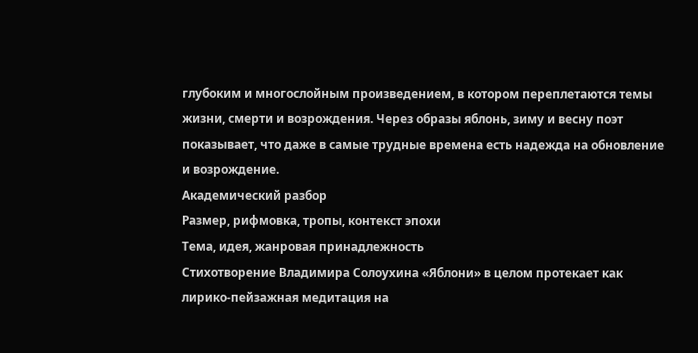глубоким и многослойным произведением, в котором переплетаются темы жизни, смерти и возрождения. Через образы яблонь, зиму и весну поэт показывает, что даже в самые трудные времена есть надежда на обновление и возрождение.
Академический разбор
Размер, рифмовка, тропы, контекст эпохи
Тема, идея, жанровая принадлежность
Стихотворение Владимира Солоухина «Яблони» в целом протекает как лирико-пейзажная медитация на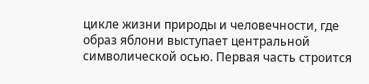цикле жизни природы и человечности, где образ яблони выступает центральной символической осью. Первая часть строится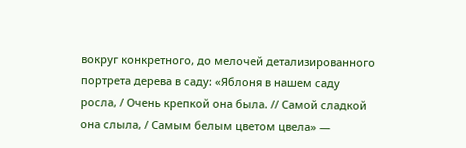вокруг конкретного, до мелочей детализированного портрета дерева в саду: «Яблоня в нашем саду росла, / Очень крепкой она была. // Самой сладкой она слыла, / Самым белым цветом цвела» —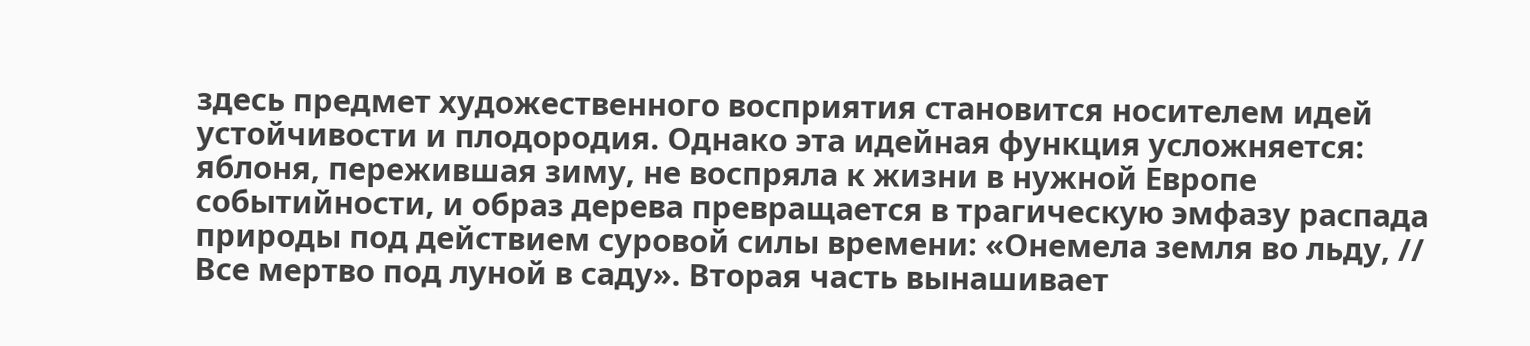здесь предмет художественного восприятия становится носителем идей устойчивости и плодородия. Однако эта идейная функция усложняется: яблоня, пережившая зиму, не воспряла к жизни в нужной Европе событийности, и образ дерева превращается в трагическую эмфазу распада природы под действием суровой силы времени: «Онемела земля во льду, // Все мертво под луной в саду». Вторая часть вынашивает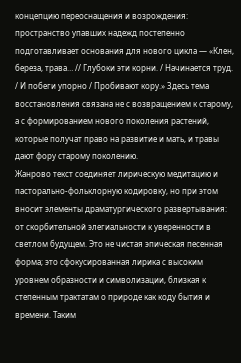концепцию переоснащения и возрождения: пространство упавших надежд постепенно подготавливает основания для нового цикла — «Клен, береза, трава… // Глубоки эти корни. / Начинается труд. / И побеги упорно / Пробивают кору.» Здесь тема восстановления связана не с возвращением к старому, а с формированием нового поколения растений, которые получат право на развитие и мать, и травы дают фору старому поколению.
Жанрово текст соединяет лирическую медитацию и пасторально-фольклорную кодировку, но при этом вносит элементы драматургического развертывания: от скорбительной элегиальности к уверенности в светлом будущем. Это не чистая эпическая песенная форма; это сфокусированная лирика с высоким уровнем образности и символизации, близкая к степенным трактатам о природе как коду бытия и времени. Таким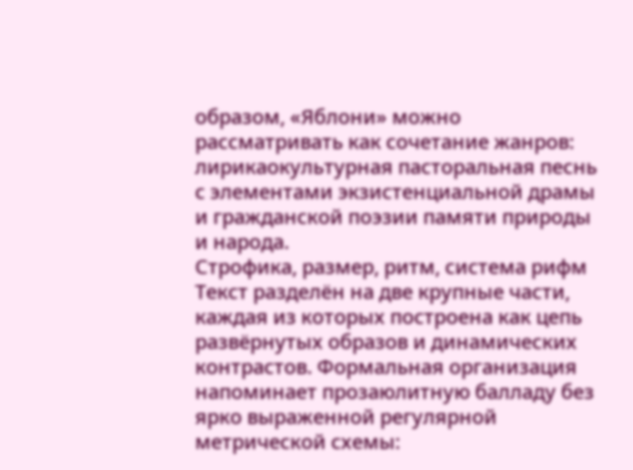образом, «Яблони» можно рассматривать как сочетание жанров: лирикаокультурная пасторальная песнь с элементами экзистенциальной драмы и гражданской поэзии памяти природы и народа.
Строфика, размер, ритм, система рифм
Текст разделён на две крупные части, каждая из которых построена как цепь развёрнутых образов и динамических контрастов. Формальная организация напоминает прозаюлитную балладу без ярко выраженной регулярной метрической схемы: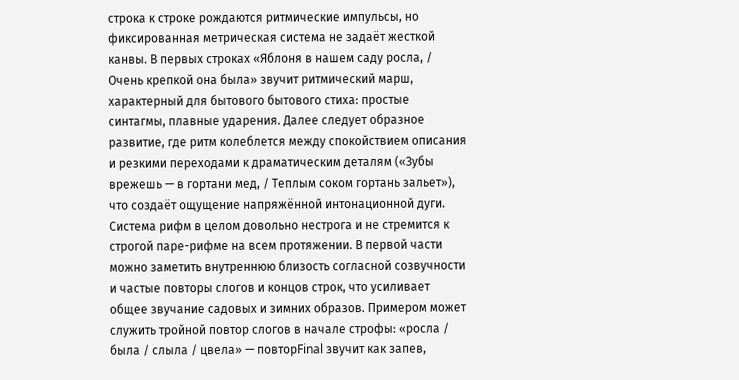строка к строке рождаются ритмические импульсы, но фиксированная метрическая система не задаёт жесткой канвы. В первых строках «Яблоня в нашем саду росла, / Очень крепкой она была» звучит ритмический марш, характерный для бытового бытового стиха: простые синтагмы, плавные ударения. Далее следует образное развитие, где ритм колеблется между спокойствием описания и резкими переходами к драматическим деталям («Зубы врежешь — в гортани мед, / Теплым соком гортань зальет»), что создаёт ощущение напряжённой интонационной дуги.
Система рифм в целом довольно нестрога и не стремится к строгой паре-рифме на всем протяжении. В первой части можно заметить внутреннюю близость согласной созвучности и частые повторы слогов и концов строк, что усиливает общее звучание садовых и зимних образов. Примером может служить тройной повтор слогов в начале строфы: «росла / была / слыла / цвела» — повторFinal звучит как запев,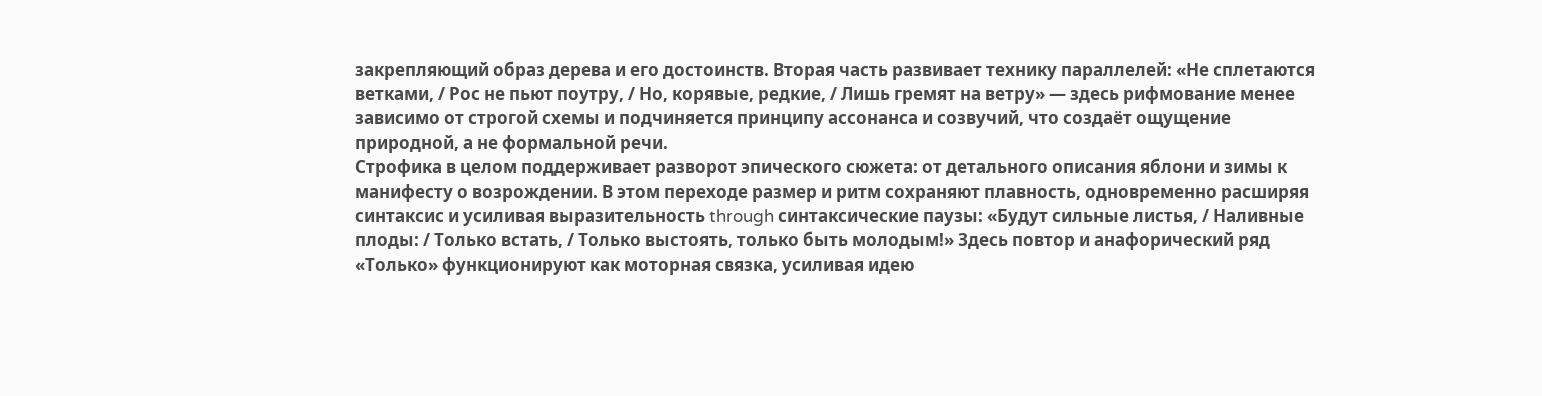закрепляющий образ дерева и его достоинств. Вторая часть развивает технику параллелей: «Не сплетаются ветками, / Рос не пьют поутру, / Но, корявые, редкие, / Лишь гремят на ветру» — здесь рифмование менее зависимо от строгой схемы и подчиняется принципу ассонанса и созвучий, что создаёт ощущение природной, а не формальной речи.
Строфика в целом поддерживает разворот эпического сюжета: от детального описания яблони и зимы к манифесту о возрождении. В этом переходе размер и ритм сохраняют плавность, одновременно расширяя синтаксис и усиливая выразительность through синтаксические паузы: «Будут сильные листья, / Наливные плоды: / Только встать, / Только выстоять, только быть молодым!» Здесь повтор и анафорический ряд «Только» функционируют как моторная связка, усиливая идею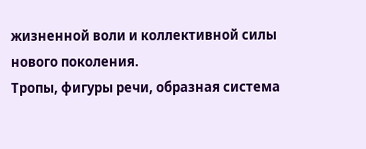жизненной воли и коллективной силы нового поколения.
Тропы, фигуры речи, образная система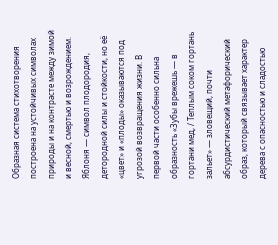Образная система стихотворения построена на устойчивых символах природы и на контрасте между зимой и весной, смертью и возрождением. Яблоня — символ плодородия, детородной силы и стойкости, но её «цвет» и «плоды» оказываются под угрозой возвращения жизни. В первой части особенно сильна образность «Зубы врежешь — в гортани мед, / Теплым соком гортань зальет» — зловещий, почти абсурдистический метафорический образ, который связывает характер дерева с опасностью и сладостью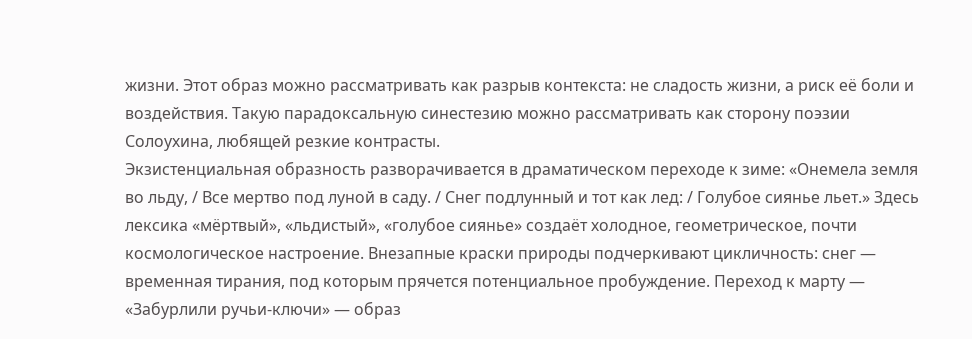жизни. Этот образ можно рассматривать как разрыв контекста: не сладость жизни, а риск её боли и воздействия. Такую парадоксальную синестезию можно рассматривать как сторону поэзии Солоухина, любящей резкие контрасты.
Экзистенциальная образность разворачивается в драматическом переходе к зиме: «Онемела земля во льду, / Все мертво под луной в саду. / Снег подлунный и тот как лед: / Голубое сиянье льет.» Здесь лексика «мёртвый», «льдистый», «голубое сиянье» создаёт холодное, геометрическое, почти космологическое настроение. Внезапные краски природы подчеркивают цикличность: снег — временная тирания, под которым прячется потенциальное пробуждение. Переход к марту — «Забурлили ручьи-ключи» — образ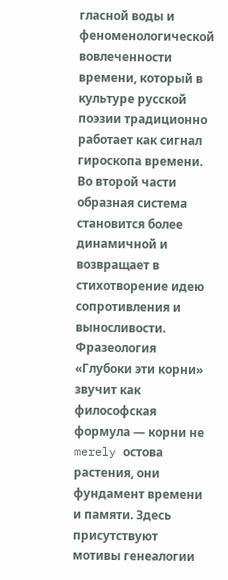гласной воды и феноменологической вовлеченности времени, который в культуре русской поэзии традиционно работает как сигнал гироскопа времени.
Во второй части образная система становится более динамичной и возвращает в стихотворение идею сопротивления и выносливости. Фразеология «Глубоки эти корни» звучит как философская формула — корни не merely остова растения, они фундамент времени и памяти. Здесь присутствуют мотивы генеалогии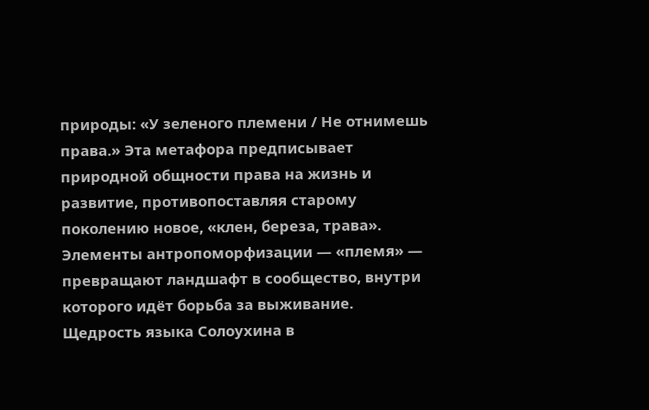природы: «У зеленого племени / Не отнимешь права.» Эта метафора предписывает природной общности права на жизнь и развитие, противопоставляя старому поколению новое, «клен, береза, трава». Элементы антропоморфизации — «племя» — превращают ландшафт в сообщество, внутри которого идёт борьба за выживание.
Щедрость языка Солоухина в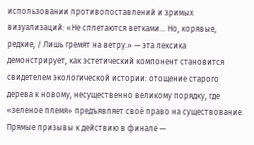использовании противопоставлений и зримых визуализаций: «Не сплетаются ветками… Но, корявые, редкие, / Лишь гремят на ветру.» — эта лексика демонстрирует, как эстетический компонент становится свидетелем экологической истории: отощение старого дерева к новому, несущественно великому порядку, где «зеленое племя» предъявляет своё право на существование. Прямые призывы к действию в финале —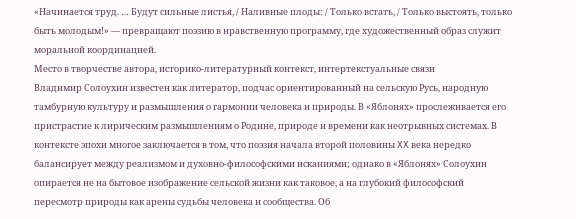«Начинается труд. … Будут сильные листья, / Наливные плоды: / Только встать, / Только выстоять, только быть молодым!» — превращают поэзию в нравственную программу, где художественный образ служит моральной координацией.
Место в творчестве автора, историко-литературный контекст, интертекстуальные связи
Владимир Солоухин известен как литератор, подчас ориентированный на сельскую Русь, народную тамбурную культуру и размышления о гармонии человека и природы. В «Яблонях» прослеживается его пристрастие к лирическим размышлениям о Родине, природе и времени как неотрывных системах. В контексте эпохи многое заключается в том, что поэзия начала второй половины XX века нередко балансирует между реализмом и духовно-философскими исканиями; однако в «Яблонях» Солоухин опирается не на бытовое изображение сельской жизни как таковое, а на глубокий философский пересмотр природы как арены судьбы человека и сообщества. Об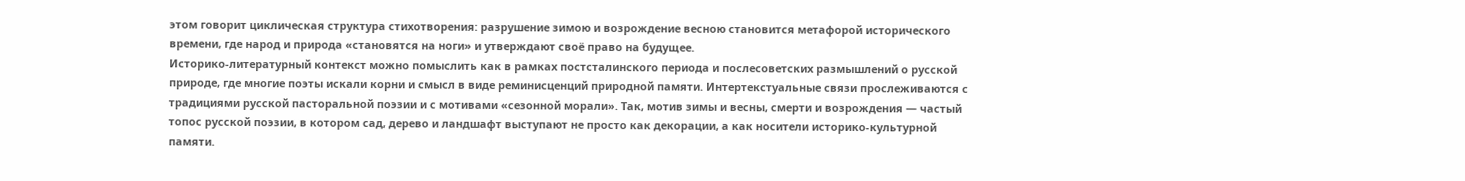этом говорит циклическая структура стихотворения: разрушение зимою и возрождение весною становится метафорой исторического времени, где народ и природа «становятся на ноги» и утверждают своё право на будущее.
Историко-литературный контекст можно помыслить как в рамках постсталинского периода и послесоветских размышлений о русской природе, где многие поэты искали корни и смысл в виде реминисценций природной памяти. Интертекстуальные связи прослеживаются с традициями русской пасторальной поэзии и с мотивами «сезонной морали». Так, мотив зимы и весны, смерти и возрождения — частый топос русской поэзии, в котором сад, дерево и ландшафт выступают не просто как декорации, а как носители историко-культурной памяти.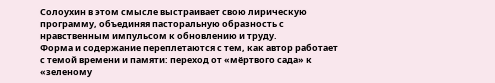Солоухин в этом смысле выстраивает свою лирическую программу, объединяя пасторальную образность с нравственным импульсом к обновлению и труду.
Форма и содержание переплетаются с тем, как автор работает с темой времени и памяти: переход от «мёртвого сада» к «зеленому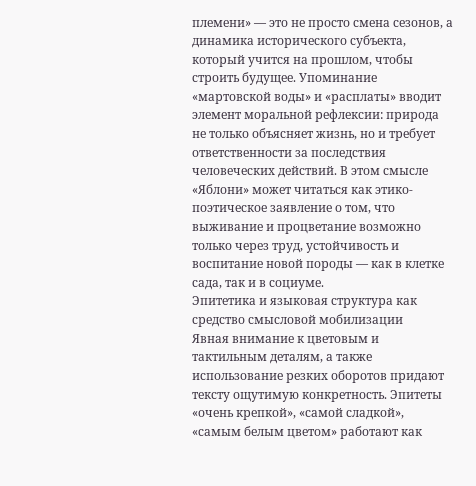племени» — это не просто смена сезонов, а динамика исторического субъекта, который учится на прошлом, чтобы строить будущее. Упоминание «мартовской воды» и «расплаты» вводит элемент моральной рефлексии: природа не только объясняет жизнь, но и требует ответственности за последствия человеческих действий. В этом смысле «Яблони» может читаться как этико-поэтическое заявление о том, что выживание и процветание возможно только через труд, устойчивость и воспитание новой породы — как в клетке сада, так и в социуме.
Эпитетика и языковая структура как средство смысловой мобилизации
Явная внимание к цветовым и тактильным деталям, а также использование резких оборотов придают тексту ощутимую конкретность. Эпитеты «очень крепкой», «самой сладкой», «самым белым цветом» работают как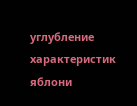углубление характеристик яблони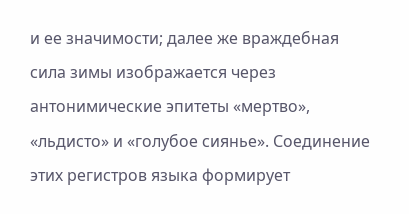и ее значимости; далее же враждебная сила зимы изображается через антонимические эпитеты «мертво», «льдисто» и «голубое сиянье». Соединение этих регистров языка формирует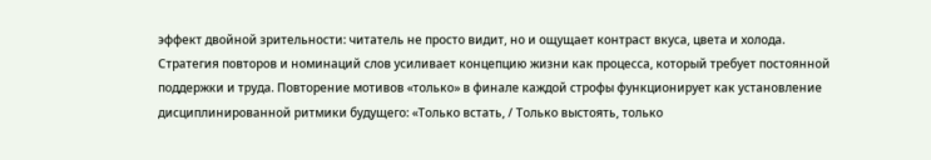эффект двойной зрительности: читатель не просто видит, но и ощущает контраст вкуса, цвета и холода.
Стратегия повторов и номинаций слов усиливает концепцию жизни как процесса, который требует постоянной поддержки и труда. Повторение мотивов «только» в финале каждой строфы функционирует как установление дисциплинированной ритмики будущего: «Только встать, / Только выстоять, только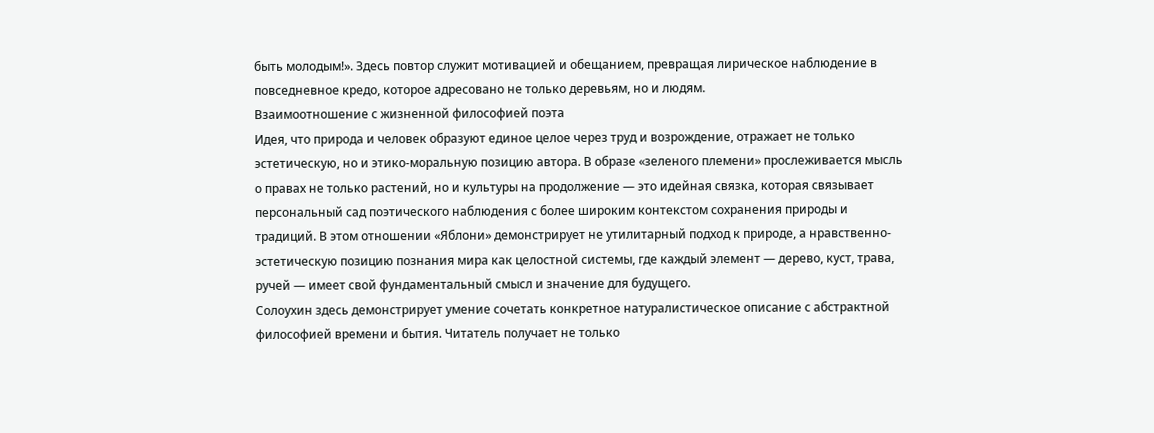быть молодым!». Здесь повтор служит мотивацией и обещанием, превращая лирическое наблюдение в повседневное кредо, которое адресовано не только деревьям, но и людям.
Взаимоотношение с жизненной философией поэта
Идея, что природа и человек образуют единое целое через труд и возрождение, отражает не только эстетическую, но и этико-моральную позицию автора. В образе «зеленого племени» прослеживается мысль о правах не только растений, но и культуры на продолжение — это идейная связка, которая связывает персональный сад поэтического наблюдения с более широким контекстом сохранения природы и традиций. В этом отношении «Яблони» демонстрирует не утилитарный подход к природе, а нравственно-эстетическую позицию познания мира как целостной системы, где каждый элемент — дерево, куст, трава, ручей — имеет свой фундаментальный смысл и значение для будущего.
Солоухин здесь демонстрирует умение сочетать конкретное натуралистическое описание с абстрактной философией времени и бытия. Читатель получает не только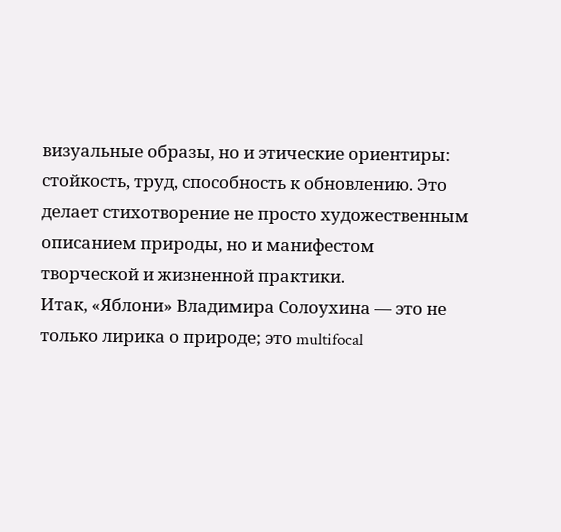визуальные образы, но и этические ориентиры: стойкость, труд, способность к обновлению. Это делает стихотворение не просто художественным описанием природы, но и манифестом творческой и жизненной практики.
Итак, «Яблони» Владимира Солоухина — это не только лирика о природе; это multifocal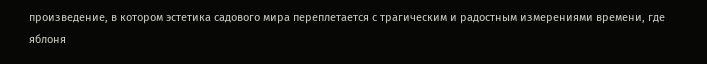произведение, в котором эстетика садового мира переплетается с трагическим и радостным измерениями времени, где яблоня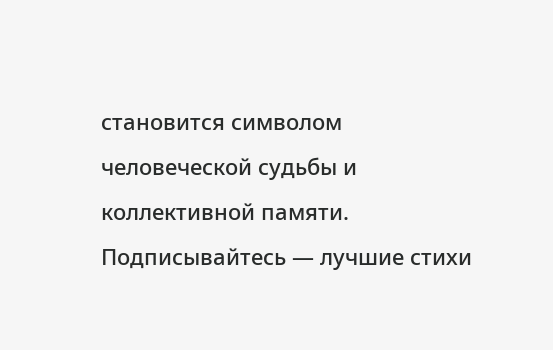становится символом человеческой судьбы и коллективной памяти.
Подписывайтесь — лучшие стихи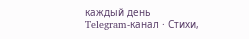каждый день
Telegram-канал · Стихи,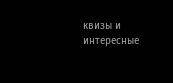квизы и интересные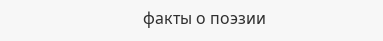факты о поэзии